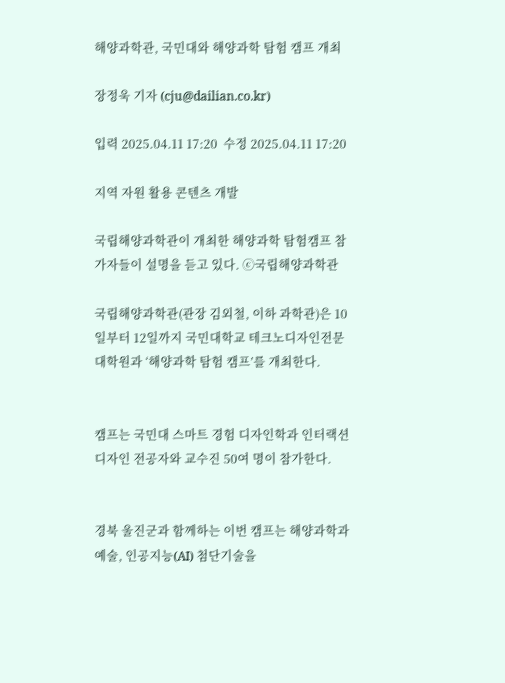해양과학관, 국민대와 해양과학 탐험 캠프 개최

장정욱 기자 (cju@dailian.co.kr)

입력 2025.04.11 17:20  수정 2025.04.11 17:20

지역 자원 활용 콘텐츠 개발

국립해양과학관이 개최한 해양과학 탐험캠프 참가자들이 설명을 듣고 있다. ⓒ국립해양과학관

국립해양과학관(관장 김외철, 이하 과학관)은 10일부터 12일까지 국민대학교 테크노디자인전문대학원과 ‘해양과학 탐험 캠프’를 개최한다.


캠프는 국민대 스마트 경험 디자인학과 인터랙션 디자인 전공자와 교수진 50여 명이 참가한다.


경북 울진군과 함께하는 이번 캠프는 해양과학과 예술, 인공지능(AI) 첨단기술을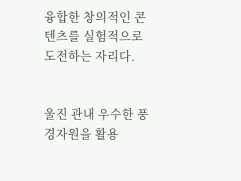융합한 창의적인 콘텐츠를 실험적으로 도전하는 자리다.


울진 관내 우수한 풍경자원을 활용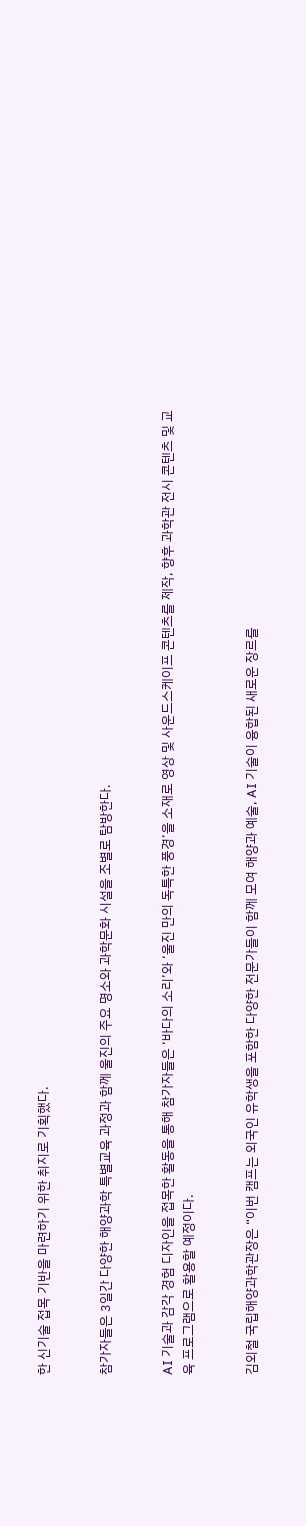한 신기술 접목 기반을 마련하기 위한 취지로 기획했다.


참가자들은 3일간 다양한 해양과학 특별교육 과정과 함께 울진의 주요 명소와 과학문화 시설을 조별로 탐방한다.


AI 기술과 감각 경험 디자인을 접목한 활동을 통해 참가자들은 ‘바다의 소리’와 ‘울진 만의 독특한 풍경’을 소재로 영상 및 사운드스케이프 콘텐츠를 제작, 향후 과학관 전시 콘텐츠 및 교육 프로그램으로 활용할 예정이다.


김외철 국립해양과학관장은 “이번 캠프는 외국인 유학생을 포함한 다양한 전문가들이 함께 모여 해양과 예술, AI 기술이 융합된 새로운 장르를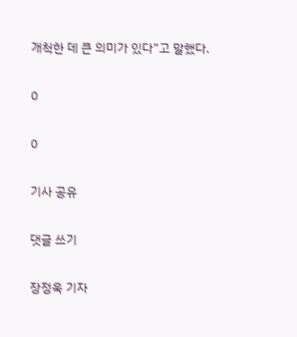개척한 데 큰 의미가 있다”고 말했다.

0

0

기사 공유

댓글 쓰기

장정욱 기자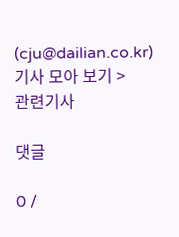(cju@dailian.co.kr)
기사 모아 보기 >
관련기사

댓글

0 /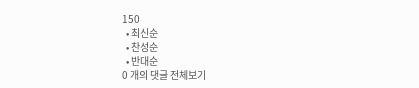150
  • 최신순
  • 찬성순
  • 반대순
0 개의 댓글 전체보기